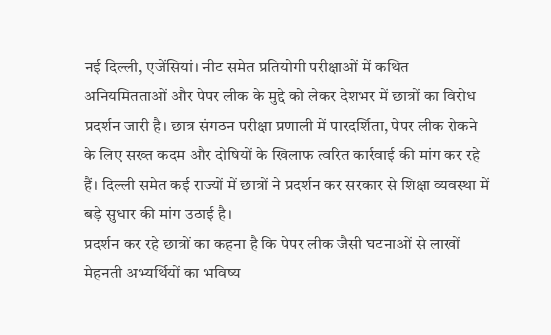नई दिल्ली, एजेंसियां। नीट समेत प्रतियोगी परीक्षाओं में कथित अनियमितताओं और पेपर लीक के मुद्दे को लेकर देशभर में छात्रों का विरोध प्रदर्शन जारी है। छात्र संगठन परीक्षा प्रणाली में पारदर्शिता, पेपर लीक रोकने के लिए सख्त कदम और दोषियों के खिलाफ त्वरित कार्रवाई की मांग कर रहे हैं। दिल्ली समेत कई राज्यों में छात्रों ने प्रदर्शन कर सरकार से शिक्षा व्यवस्था में बड़े सुधार की मांग उठाई है।
प्रदर्शन कर रहे छात्रों का कहना है कि पेपर लीक जैसी घटनाओं से लाखों मेहनती अभ्यर्थियों का भविष्य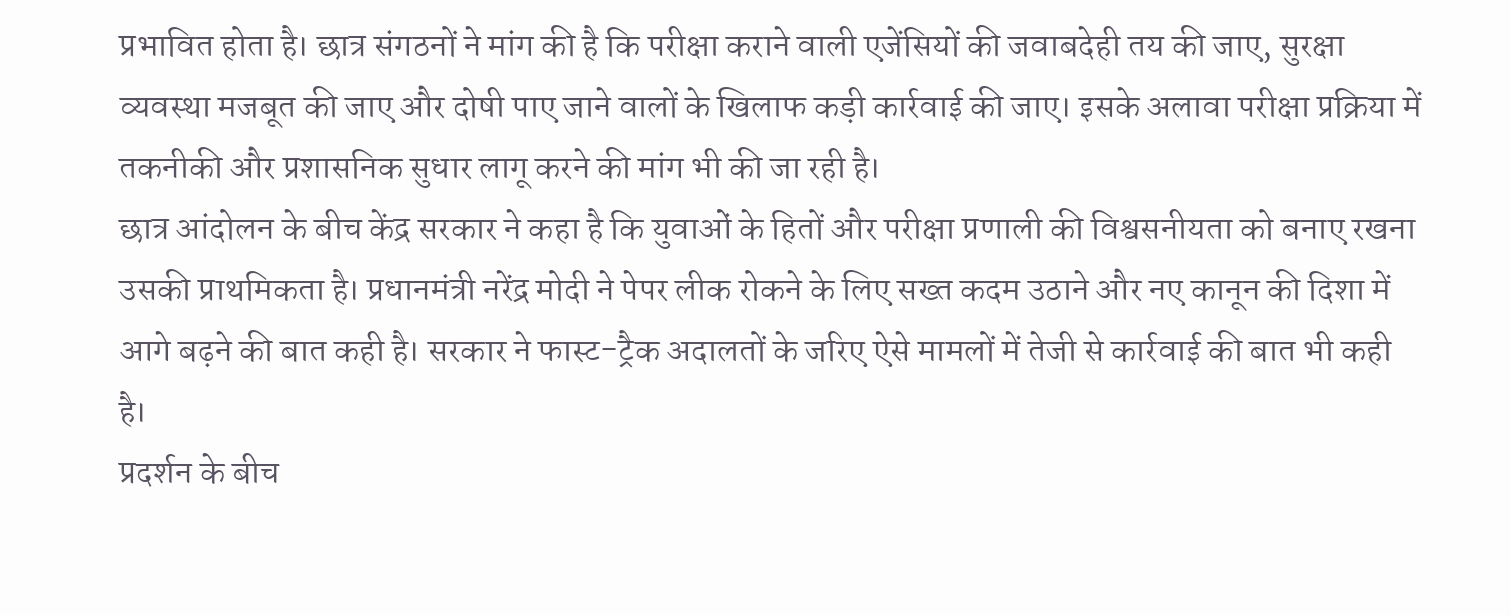प्रभावित होता है। छात्र संगठनों ने मांग की है कि परीक्षा कराने वाली एजेंसियों की जवाबदेही तय की जाए, सुरक्षा व्यवस्था मजबूत की जाए और दोषी पाए जाने वालों के खिलाफ कड़ी कार्रवाई की जाए। इसके अलावा परीक्षा प्रक्रिया में तकनीकी और प्रशासनिक सुधार लागू करने की मांग भी की जा रही है।
छात्र आंदोलन के बीच केंद्र सरकार ने कहा है कि युवाओं के हितों और परीक्षा प्रणाली की विश्वसनीयता को बनाए रखना उसकी प्राथमिकता है। प्रधानमंत्री नरेंद्र मोदी ने पेपर लीक रोकने के लिए सख्त कदम उठाने और नए कानून की दिशा में आगे बढ़ने की बात कही है। सरकार ने फास्ट-ट्रैक अदालतों के जरिए ऐसे मामलों में तेजी से कार्रवाई की बात भी कही है।
प्रदर्शन के बीच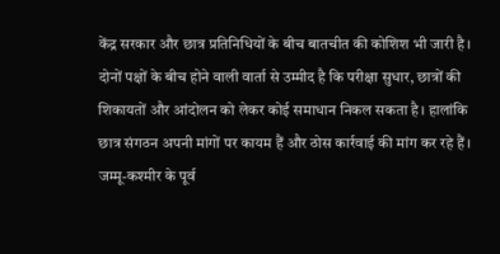केंद्र सरकार और छात्र प्रतिनिधियों के बीच बातचीत की कोशिश भी जारी है। दोनों पक्षों के बीच होने वाली वार्ता से उम्मीद है कि परीक्षा सुधार, छात्रों की शिकायतों और आंदोलन को लेकर कोई समाधान निकल सकता है। हालांकि छात्र संगठन अपनी मांगों पर कायम हैं और ठोस कार्रवाई की मांग कर रहे हैं।
जम्मू-कश्मीर के पूर्व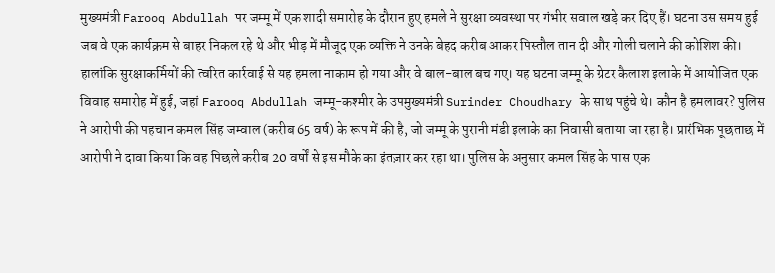मुख्यमंत्री Farooq Abdullah पर जम्मू में एक शादी समारोह के दौरान हुए हमले ने सुरक्षा व्यवस्था पर गंभीर सवाल खड़े कर दिए हैं। घटना उस समय हुई जब वे एक कार्यक्रम से बाहर निकल रहे थे और भीड़ में मौजूद एक व्यक्ति ने उनके बेहद करीब आकर पिस्तौल तान दी और गोली चलाने की कोशिश की। हालांकि सुरक्षाकर्मियों की त्वरित कार्रवाई से यह हमला नाकाम हो गया और वे बाल-बाल बच गए। यह घटना जम्मू के ग्रेटर कैलाश इलाके में आयोजित एक विवाह समारोह में हुई, जहां Farooq Abdullah जम्मू-कश्मीर के उपमुख्यमंत्री Surinder Choudhary के साथ पहुंचे थे। कौन है हमलावर? पुलिस ने आरोपी की पहचान कमल सिंह जम्वाल (करीब 65 वर्ष) के रूप में की है, जो जम्मू के पुरानी मंडी इलाके का निवासी बताया जा रहा है। प्रारंभिक पूछताछ में आरोपी ने दावा किया कि वह पिछले करीब 20 वर्षों से इस मौके का इंतज़ार कर रहा था। पुलिस के अनुसार कमल सिंह के पास एक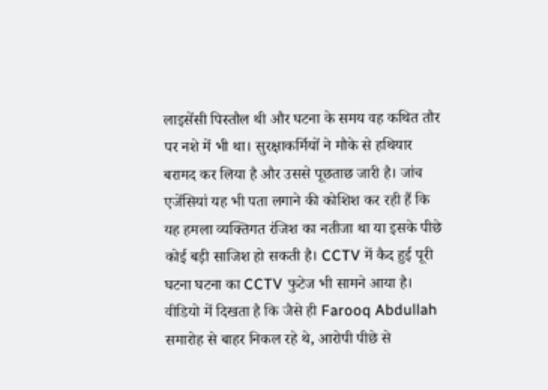लाइसेंसी पिस्तौल थी और घटना के समय वह कथित तौर पर नशे में भी था। सुरक्षाकर्मियों ने मौके से हथियार बरामद कर लिया है और उससे पूछताछ जारी है। जांच एजेंसियां यह भी पता लगाने की कोशिश कर रही हैं कि यह हमला व्यक्तिगत रंजिश का नतीजा था या इसके पीछे कोई बड़ी साजिश हो सकती है। CCTV में कैद हुई पूरी घटना घटना का CCTV फुटेज भी सामने आया है। वीडियो में दिखता है कि जैसे ही Farooq Abdullah समारोह से बाहर निकल रहे थे, आरोपी पीछे से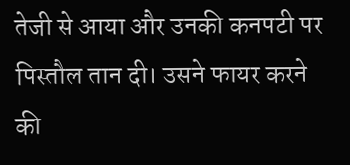तेजी से आया और उनकी कनपटी पर पिस्तौल तान दी। उसने फायर करने की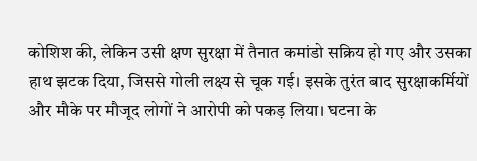कोशिश की, लेकिन उसी क्षण सुरक्षा में तैनात कमांडो सक्रिय हो गए और उसका हाथ झटक दिया, जिससे गोली लक्ष्य से चूक गई। इसके तुरंत बाद सुरक्षाकर्मियों और मौके पर मौजूद लोगों ने आरोपी को पकड़ लिया। घटना के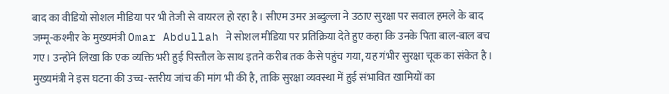बाद का वीडियो सोशल मीडिया पर भी तेजी से वायरल हो रहा है। सीएम उमर अब्दुल्ला ने उठाए सुरक्षा पर सवाल हमले के बाद जम्मू-कश्मीर के मुख्यमंत्री Omar Abdullah ने सोशल मीडिया पर प्रतिक्रिया देते हुए कहा कि उनके पिता बाल-बाल बच गए। उन्होंने लिखा कि एक व्यक्ति भरी हुई पिस्तौल के साथ इतने करीब तक कैसे पहुंच गया, यह गंभीर सुरक्षा चूक का संकेत है। मुख्यमंत्री ने इस घटना की उच्च-स्तरीय जांच की मांग भी की है, ताकि सुरक्षा व्यवस्था में हुई संभावित खामियों का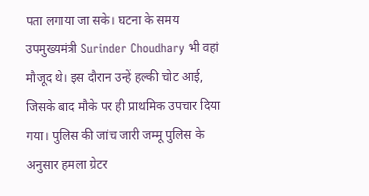पता लगाया जा सके। घटना के समय उपमुख्यमंत्री Surinder Choudhary भी वहां मौजूद थे। इस दौरान उन्हें हल्की चोट आई, जिसके बाद मौके पर ही प्राथमिक उपचार दिया गया। पुलिस की जांच जारी जम्मू पुलिस के अनुसार हमला ग्रेटर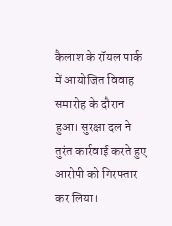कैलाश के रॉयल पार्क में आयोजित विवाह समारोह के दौरान हुआ। सुरक्षा दल ने तुरंत कार्रवाई करते हुए आरोपी को गिरफ्तार कर लिया।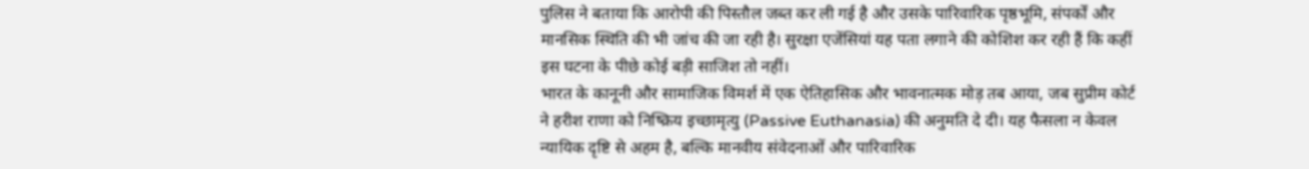पुलिस ने बताया कि आरोपी की पिस्तौल जब्त कर ली गई है और उसके पारिवारिक पृष्ठभूमि, संपर्कों और मानसिक स्थिति की भी जांच की जा रही है। सुरक्षा एजेंसियां यह पता लगाने की कोशिश कर रही हैं कि कहीं इस घटना के पीछे कोई बड़ी साजिश तो नहीं।
भारत के कानूनी और सामाजिक विमर्श में एक ऐतिहासिक और भावनात्मक मोड़ तब आया, जब सुप्रीम कोर्ट ने हरीश राणा को निष्क्रिय इच्छामृत्यु (Passive Euthanasia) की अनुमति दे दी। यह फैसला न केवल न्यायिक दृष्टि से अहम है, बल्कि मानवीय संवेदनाओं और पारिवारिक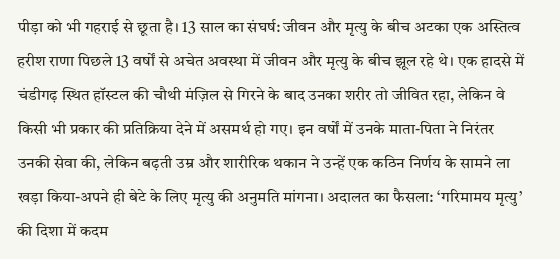पीड़ा को भी गहराई से छूता है। 13 साल का संघर्ष: जीवन और मृत्यु के बीच अटका एक अस्तित्व हरीश राणा पिछले 13 वर्षों से अचेत अवस्था में जीवन और मृत्यु के बीच झूल रहे थे। एक हादसे में चंडीगढ़ स्थित हॉस्टल की चौथी मंज़िल से गिरने के बाद उनका शरीर तो जीवित रहा, लेकिन वे किसी भी प्रकार की प्रतिक्रिया देने में असमर्थ हो गए। इन वर्षों में उनके माता-पिता ने निरंतर उनकी सेवा की, लेकिन बढ़ती उम्र और शारीरिक थकान ने उन्हें एक कठिन निर्णय के सामने ला खड़ा किया-अपने ही बेटे के लिए मृत्यु की अनुमति मांगना। अदालत का फैसला: ‘गरिमामय मृत्यु’ की दिशा में कदम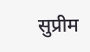सुप्रीम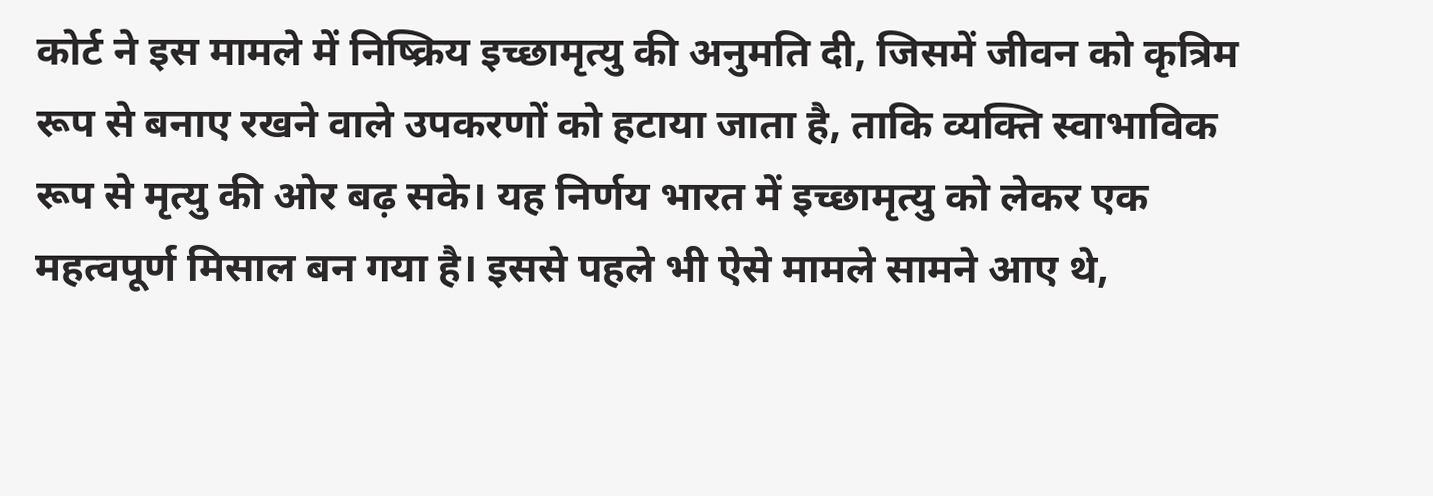कोर्ट ने इस मामले में निष्क्रिय इच्छामृत्यु की अनुमति दी, जिसमें जीवन को कृत्रिम रूप से बनाए रखने वाले उपकरणों को हटाया जाता है, ताकि व्यक्ति स्वाभाविक रूप से मृत्यु की ओर बढ़ सके। यह निर्णय भारत में इच्छामृत्यु को लेकर एक महत्वपूर्ण मिसाल बन गया है। इससे पहले भी ऐसे मामले सामने आए थे,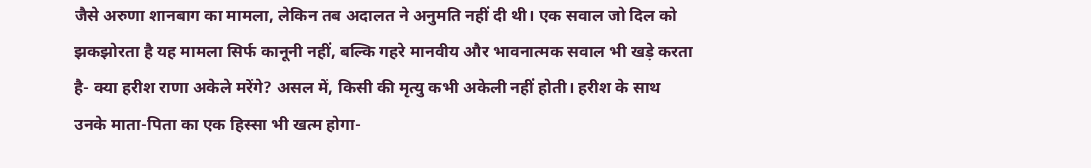जैसे अरुणा शानबाग का मामला, लेकिन तब अदालत ने अनुमति नहीं दी थी। एक सवाल जो दिल को झकझोरता है यह मामला सिर्फ कानूनी नहीं, बल्कि गहरे मानवीय और भावनात्मक सवाल भी खड़े करता है- क्या हरीश राणा अकेले मरेंगे? असल में, किसी की मृत्यु कभी अकेली नहीं होती। हरीश के साथ उनके माता-पिता का एक हिस्सा भी खत्म होगा-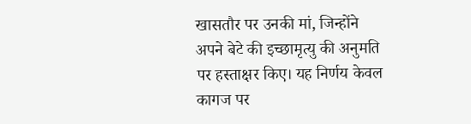खासतौर पर उनकी मां, जिन्होंने अपने बेटे की इच्छामृत्यु की अनुमति पर हस्ताक्षर किए। यह निर्णय केवल कागज पर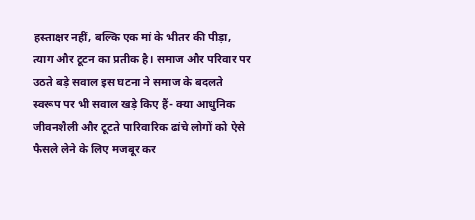हस्ताक्षर नहीं, बल्कि एक मां के भीतर की पीड़ा, त्याग और टूटन का प्रतीक है। समाज और परिवार पर उठते बड़े सवाल इस घटना ने समाज के बदलते स्वरूप पर भी सवाल खड़े किए हैं- क्या आधुनिक जीवनशैली और टूटते पारिवारिक ढांचे लोगों को ऐसे फैसले लेने के लिए मजबूर कर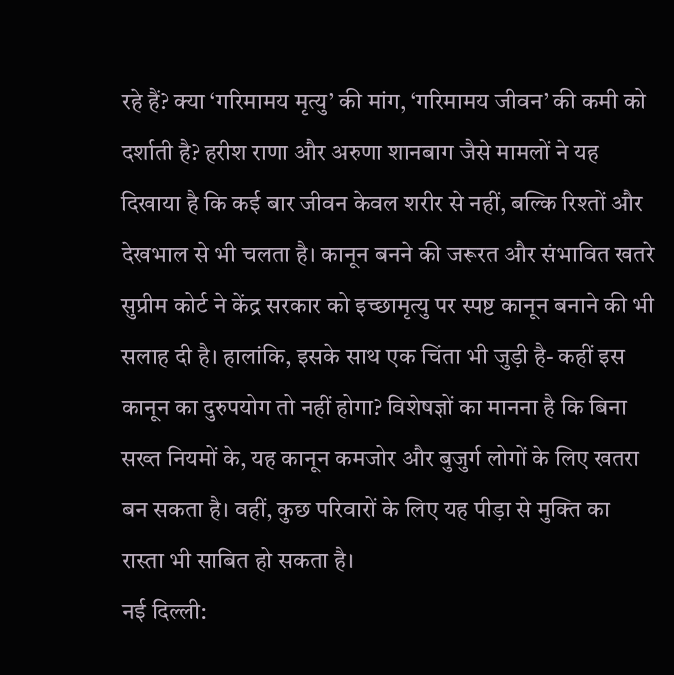रहे हैं? क्या ‘गरिमामय मृत्यु’ की मांग, ‘गरिमामय जीवन’ की कमी को दर्शाती है? हरीश राणा और अरुणा शानबाग जैसे मामलों ने यह दिखाया है कि कई बार जीवन केवल शरीर से नहीं, बल्कि रिश्तों और देखभाल से भी चलता है। कानून बनने की जरूरत और संभावित खतरे सुप्रीम कोर्ट ने केंद्र सरकार को इच्छामृत्यु पर स्पष्ट कानून बनाने की भी सलाह दी है। हालांकि, इसके साथ एक चिंता भी जुड़ी है- कहीं इस कानून का दुरुपयोग तो नहीं होगा? विशेषज्ञों का मानना है कि बिना सख्त नियमों के, यह कानून कमजोर और बुजुर्ग लोगों के लिए खतरा बन सकता है। वहीं, कुछ परिवारों के लिए यह पीड़ा से मुक्ति का रास्ता भी साबित हो सकता है।
नई दिल्ली: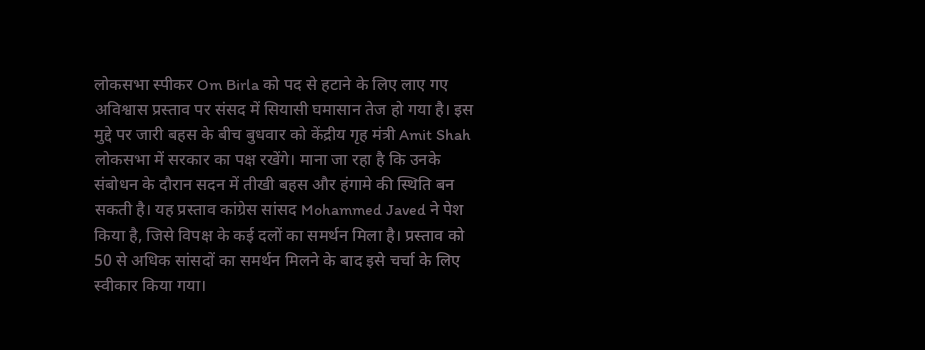लोकसभा स्पीकर Om Birla को पद से हटाने के लिए लाए गए अविश्वास प्रस्ताव पर संसद में सियासी घमासान तेज हो गया है। इस मुद्दे पर जारी बहस के बीच बुधवार को केंद्रीय गृह मंत्री Amit Shah लोकसभा में सरकार का पक्ष रखेंगे। माना जा रहा है कि उनके संबोधन के दौरान सदन में तीखी बहस और हंगामे की स्थिति बन सकती है। यह प्रस्ताव कांग्रेस सांसद Mohammed Javed ने पेश किया है, जिसे विपक्ष के कई दलों का समर्थन मिला है। प्रस्ताव को 50 से अधिक सांसदों का समर्थन मिलने के बाद इसे चर्चा के लिए स्वीकार किया गया।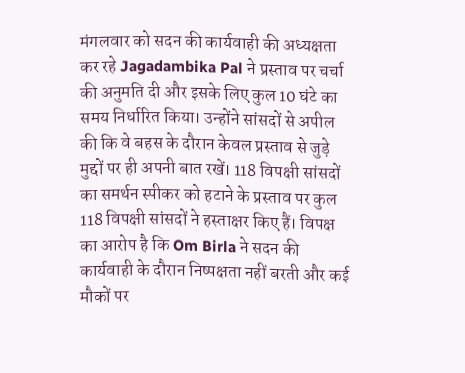मंगलवार को सदन की कार्यवाही की अध्यक्षता कर रहे Jagadambika Pal ने प्रस्ताव पर चर्चा की अनुमति दी और इसके लिए कुल 10 घंटे का समय निर्धारित किया। उन्होंने सांसदों से अपील की कि वे बहस के दौरान केवल प्रस्ताव से जुड़े मुद्दों पर ही अपनी बात रखें। 118 विपक्षी सांसदों का समर्थन स्पीकर को हटाने के प्रस्ताव पर कुल 118 विपक्षी सांसदों ने हस्ताक्षर किए हैं। विपक्ष का आरोप है कि Om Birla ने सदन की कार्यवाही के दौरान निष्पक्षता नहीं बरती और कई मौकों पर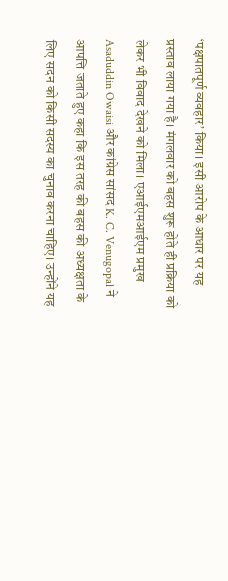‘पक्षपातपूर्ण व्यवहार’ किया। इसी आरोप के आधार पर यह प्रस्ताव लाया गया है। मंगलवार को बहस शुरू होते ही प्रक्रिया को लेकर भी विवाद देखने को मिला। एआईएमआईएम प्रमुख Asaduddin Owaisi और कांग्रेस सांसद K. C. Venugopal ने आपत्ति जताते हुए कहा कि इस तरह की बहस की अध्यक्षता के लिए सदन को किसी सदस्य का चुनाव करना चाहिए। उन्होंने यह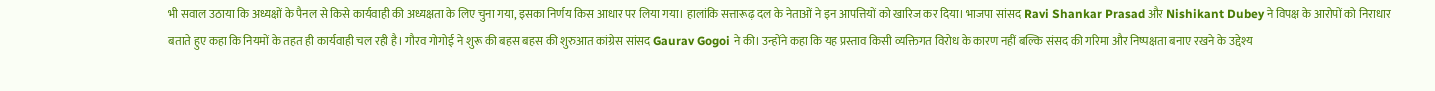भी सवाल उठाया कि अध्यक्षों के पैनल से किसे कार्यवाही की अध्यक्षता के लिए चुना गया, इसका निर्णय किस आधार पर लिया गया। हालांकि सत्तारूढ़ दल के नेताओं ने इन आपत्तियों को खारिज कर दिया। भाजपा सांसद Ravi Shankar Prasad और Nishikant Dubey ने विपक्ष के आरोपों को निराधार बताते हुए कहा कि नियमों के तहत ही कार्यवाही चल रही है। गौरव गोगोई ने शुरू की बहस बहस की शुरुआत कांग्रेस सांसद Gaurav Gogoi ने की। उन्होंने कहा कि यह प्रस्ताव किसी व्यक्तिगत विरोध के कारण नहीं बल्कि संसद की गरिमा और निष्पक्षता बनाए रखने के उद्देश्य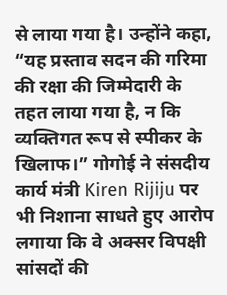से लाया गया है। उन्होंने कहा, “यह प्रस्ताव सदन की गरिमा की रक्षा की जिम्मेदारी के तहत लाया गया है, न कि व्यक्तिगत रूप से स्पीकर के खिलाफ।” गोगोई ने संसदीय कार्य मंत्री Kiren Rijiju पर भी निशाना साधते हुए आरोप लगाया कि वे अक्सर विपक्षी सांसदों की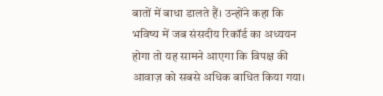बातों में बाधा डालते हैं। उन्होंने कहा कि भविष्य में जब संसदीय रिकॉर्ड का अध्ययन होगा तो यह सामने आएगा कि विपक्ष की आवाज़ को सबसे अधिक बाधित किया गया।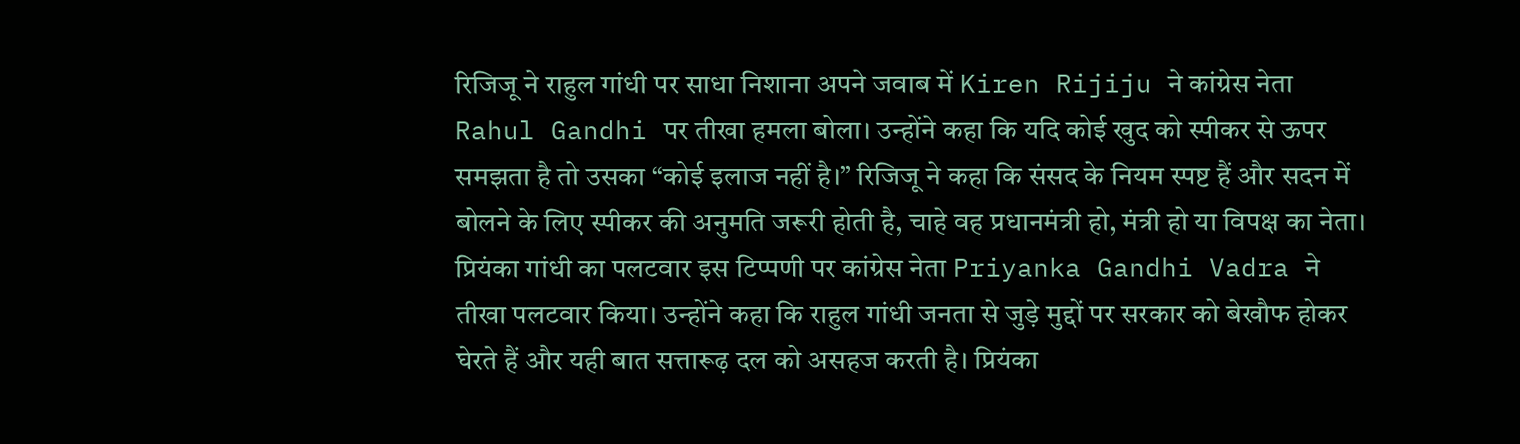रिजिजू ने राहुल गांधी पर साधा निशाना अपने जवाब में Kiren Rijiju ने कांग्रेस नेता Rahul Gandhi पर तीखा हमला बोला। उन्होंने कहा कि यदि कोई खुद को स्पीकर से ऊपर समझता है तो उसका “कोई इलाज नहीं है।” रिजिजू ने कहा कि संसद के नियम स्पष्ट हैं और सदन में बोलने के लिए स्पीकर की अनुमति जरूरी होती है, चाहे वह प्रधानमंत्री हो, मंत्री हो या विपक्ष का नेता। प्रियंका गांधी का पलटवार इस टिप्पणी पर कांग्रेस नेता Priyanka Gandhi Vadra ने तीखा पलटवार किया। उन्होंने कहा कि राहुल गांधी जनता से जुड़े मुद्दों पर सरकार को बेखौफ होकर घेरते हैं और यही बात सत्तारूढ़ दल को असहज करती है। प्रियंका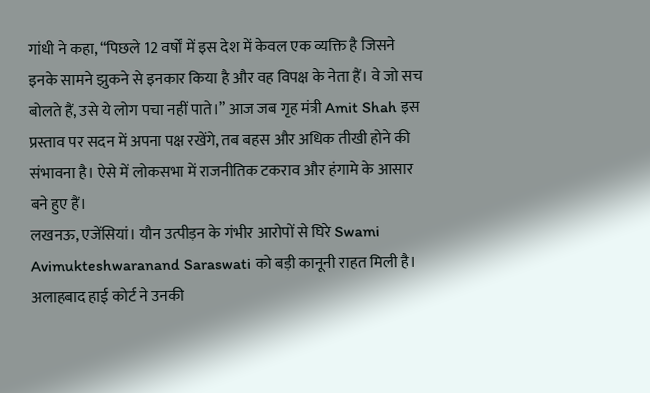गांधी ने कहा, “पिछले 12 वर्षों में इस देश में केवल एक व्यक्ति है जिसने इनके सामने झुकने से इनकार किया है और वह विपक्ष के नेता हैं। वे जो सच बोलते हैं, उसे ये लोग पचा नहीं पाते।” आज जब गृह मंत्री Amit Shah इस प्रस्ताव पर सदन में अपना पक्ष रखेंगे, तब बहस और अधिक तीखी होने की संभावना है। ऐसे में लोकसभा में राजनीतिक टकराव और हंगामे के आसार बने हुए हैं।
लखनऊ, एजेंसियां। यौन उत्पीड़न के गंभीर आरोपों से घिरे Swami Avimukteshwaranand Saraswati को बड़ी कानूनी राहत मिली है। अलाहबाद हाई कोर्ट ने उनकी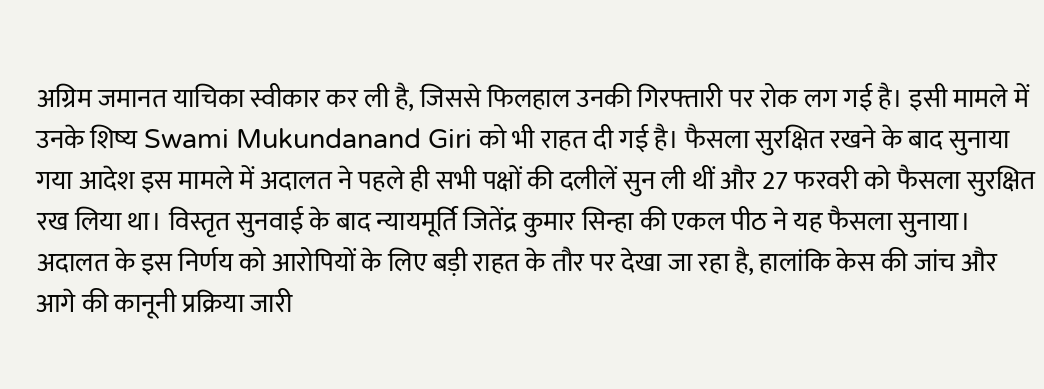अग्रिम जमानत याचिका स्वीकार कर ली है, जिससे फिलहाल उनकी गिरफ्तारी पर रोक लग गई है। इसी मामले में उनके शिष्य Swami Mukundanand Giri को भी राहत दी गई है। फैसला सुरक्षित रखने के बाद सुनाया गया आदेश इस मामले में अदालत ने पहले ही सभी पक्षों की दलीलें सुन ली थीं और 27 फरवरी को फैसला सुरक्षित रख लिया था। विस्तृत सुनवाई के बाद न्यायमूर्ति जितेंद्र कुमार सिन्हा की एकल पीठ ने यह फैसला सुनाया। अदालत के इस निर्णय को आरोपियों के लिए बड़ी राहत के तौर पर देखा जा रहा है, हालांकि केस की जांच और आगे की कानूनी प्रक्रिया जारी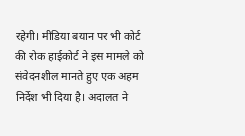रहेगी। मीडिया बयान पर भी कोर्ट की रोक हाईकोर्ट ने इस मामले को संवेदनशील मानते हुए एक अहम निर्देश भी दिया है। अदालत ने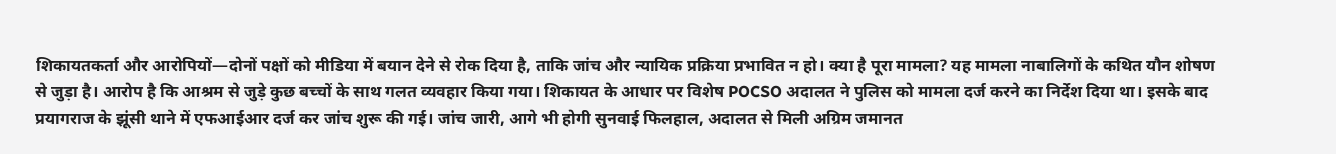शिकायतकर्ता और आरोपियों—दोनों पक्षों को मीडिया में बयान देने से रोक दिया है, ताकि जांच और न्यायिक प्रक्रिया प्रभावित न हो। क्या है पूरा मामला? यह मामला नाबालिगों के कथित यौन शोषण से जुड़ा है। आरोप है कि आश्रम से जुड़े कुछ बच्चों के साथ गलत व्यवहार किया गया। शिकायत के आधार पर विशेष POCSO अदालत ने पुलिस को मामला दर्ज करने का निर्देश दिया था। इसके बाद प्रयागराज के झूंसी थाने में एफआईआर दर्ज कर जांच शुरू की गई। जांच जारी, आगे भी होगी सुनवाई फिलहाल, अदालत से मिली अग्रिम जमानत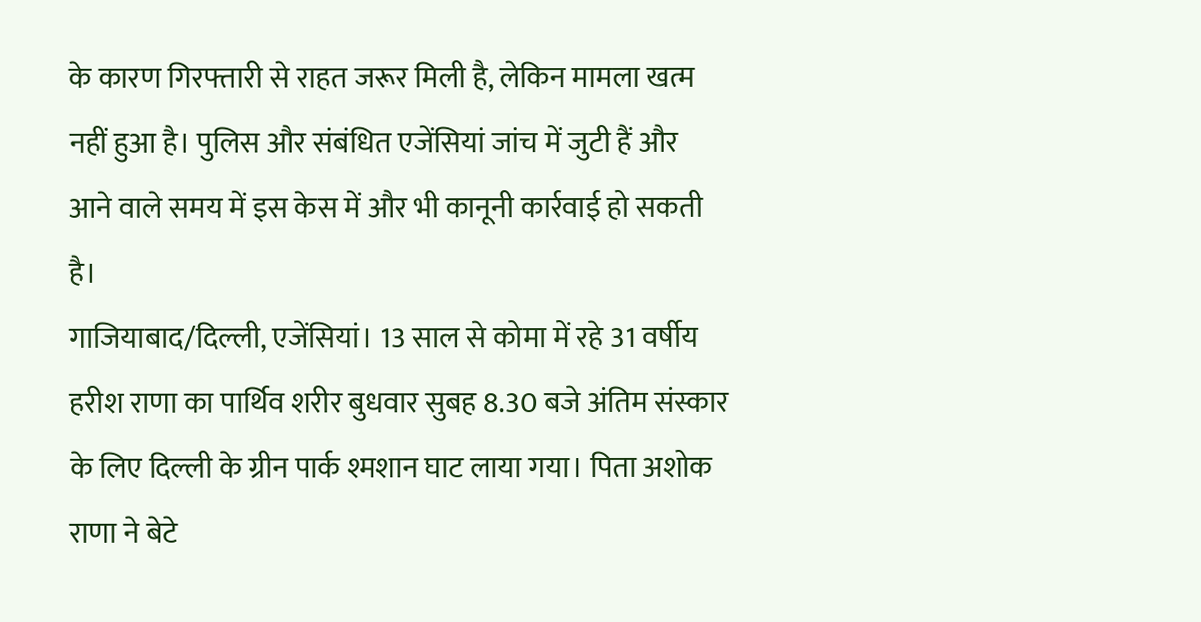के कारण गिरफ्तारी से राहत जरूर मिली है, लेकिन मामला खत्म नहीं हुआ है। पुलिस और संबंधित एजेंसियां जांच में जुटी हैं और आने वाले समय में इस केस में और भी कानूनी कार्रवाई हो सकती है।
गाजियाबाद/दिल्ली, एजेंसियां। 13 साल से कोमा में रहे 31 वर्षीय हरीश राणा का पार्थिव शरीर बुधवार सुबह 8.30 बजे अंतिम संस्कार के लिए दिल्ली के ग्रीन पार्क श्मशान घाट लाया गया। पिता अशोक राणा ने बेटे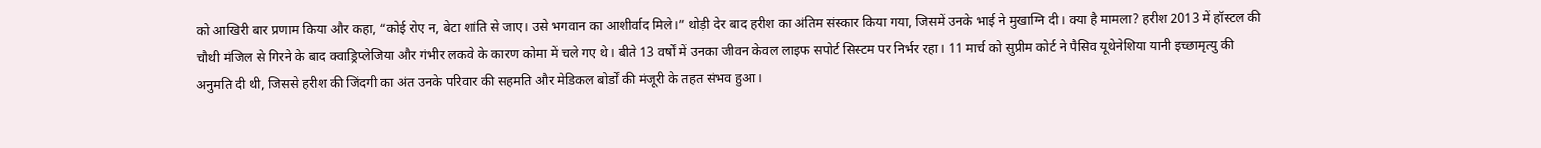को आखिरी बार प्रणाम किया और कहा, “कोई रोए न, बेटा शांति से जाए। उसे भगवान का आशीर्वाद मिले।” थोड़ी देर बाद हरीश का अंतिम संस्कार किया गया, जिसमें उनके भाई ने मुखाग्नि दी। क्या है मामला? हरीश 2013 में हॉस्टल की चौथी मंजिल से गिरने के बाद क्वाड्रिप्लेजिया और गंभीर लकवे के कारण कोमा में चले गए थे। बीते 13 वर्षों में उनका जीवन केवल लाइफ सपोर्ट सिस्टम पर निर्भर रहा। 11 मार्च को सुप्रीम कोर्ट ने पैसिव यूथेनेशिया यानी इच्छामृत्यु की अनुमति दी थी, जिससे हरीश की जिंदगी का अंत उनके परिवार की सहमति और मेडिकल बोर्डों की मंजूरी के तहत संभव हुआ।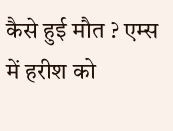कैसे हुई मौत ? एम्स में हरीश को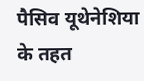पैसिव यूथेनेशिया के तहत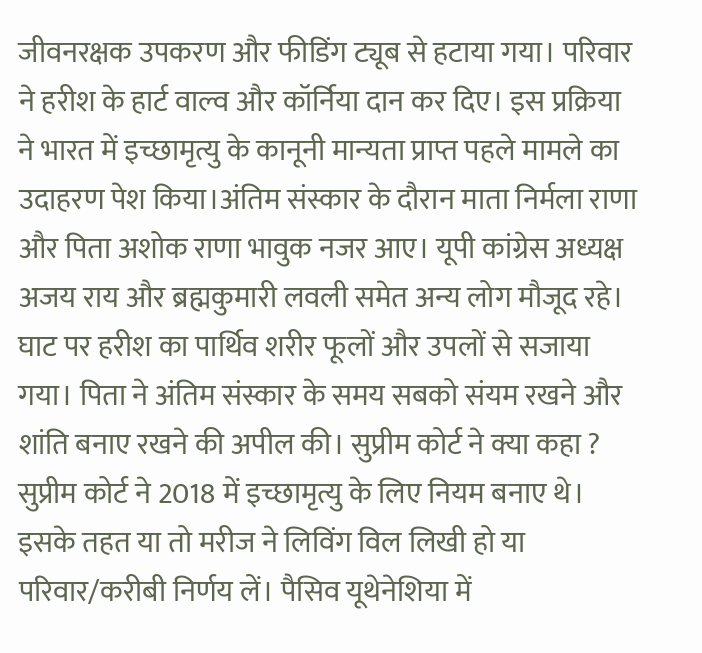जीवनरक्षक उपकरण और फीडिंग ट्यूब से हटाया गया। परिवार ने हरीश के हार्ट वाल्व और कॉर्निया दान कर दिए। इस प्रक्रिया ने भारत में इच्छामृत्यु के कानूनी मान्यता प्राप्त पहले मामले का उदाहरण पेश किया।अंतिम संस्कार के दौरान माता निर्मला राणा और पिता अशोक राणा भावुक नजर आए। यूपी कांग्रेस अध्यक्ष अजय राय और ब्रह्मकुमारी लवली समेत अन्य लोग मौजूद रहे। घाट पर हरीश का पार्थिव शरीर फूलों और उपलों से सजाया गया। पिता ने अंतिम संस्कार के समय सबको संयम रखने और शांति बनाए रखने की अपील की। सुप्रीम कोर्ट ने क्या कहा ? सुप्रीम कोर्ट ने 2018 में इच्छामृत्यु के लिए नियम बनाए थे। इसके तहत या तो मरीज ने लिविंग विल लिखी हो या परिवार/करीबी निर्णय लें। पैसिव यूथेनेशिया में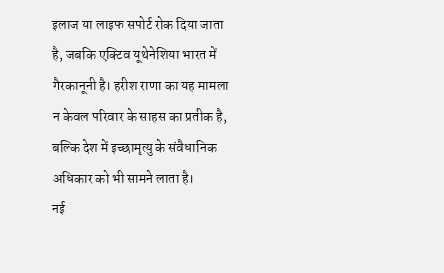इलाज या लाइफ सपोर्ट रोक दिया जाता है, जबकि एक्टिव यूथेनेशिया भारत में गैरकानूनी है। हरीश राणा का यह मामला न केवल परिवार के साहस का प्रतीक है, बल्कि देश में इच्छामृत्यु के संवैधानिक अधिकार को भी सामने लाता है।
नई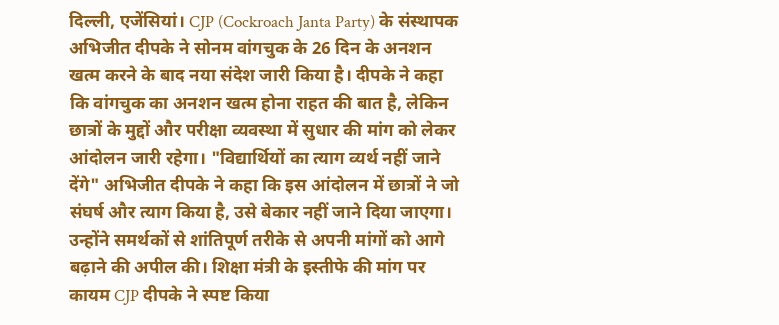दिल्ली, एजेंसियां। CJP (Cockroach Janta Party) के संस्थापक अभिजीत दीपके ने सोनम वांगचुक के 26 दिन के अनशन खत्म करने के बाद नया संदेश जारी किया है। दीपके ने कहा कि वांगचुक का अनशन खत्म होना राहत की बात है, लेकिन छात्रों के मुद्दों और परीक्षा व्यवस्था में सुधार की मांग को लेकर आंदोलन जारी रहेगा। "विद्यार्थियों का त्याग व्यर्थ नहीं जाने देंगे" अभिजीत दीपके ने कहा कि इस आंदोलन में छात्रों ने जो संघर्ष और त्याग किया है, उसे बेकार नहीं जाने दिया जाएगा। उन्होंने समर्थकों से शांतिपूर्ण तरीके से अपनी मांगों को आगे बढ़ाने की अपील की। शिक्षा मंत्री के इस्तीफे की मांग पर कायम CJP दीपके ने स्पष्ट किया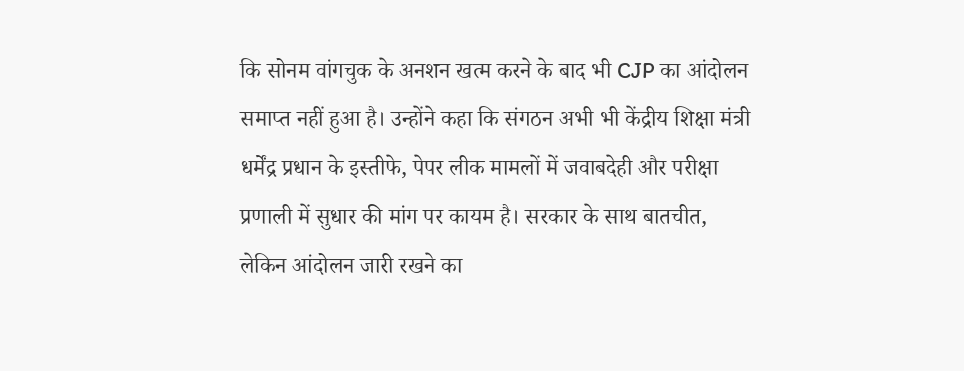कि सोनम वांगचुक के अनशन खत्म करने के बाद भी CJP का आंदोलन समाप्त नहीं हुआ है। उन्होंने कहा कि संगठन अभी भी केंद्रीय शिक्षा मंत्री धर्मेंद्र प्रधान के इस्तीफे, पेपर लीक मामलों में जवाबदेही और परीक्षा प्रणाली में सुधार की मांग पर कायम है। सरकार के साथ बातचीत, लेकिन आंदोलन जारी रखने का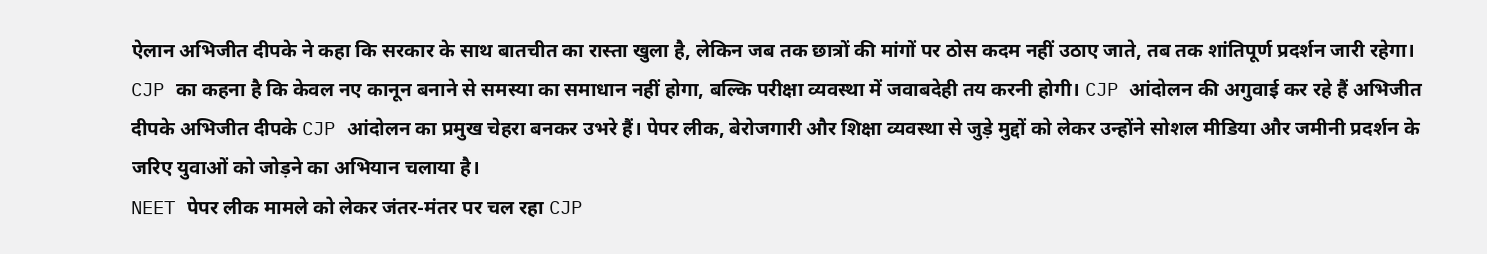ऐलान अभिजीत दीपके ने कहा कि सरकार के साथ बातचीत का रास्ता खुला है, लेकिन जब तक छात्रों की मांगों पर ठोस कदम नहीं उठाए जाते, तब तक शांतिपूर्ण प्रदर्शन जारी रहेगा। CJP का कहना है कि केवल नए कानून बनाने से समस्या का समाधान नहीं होगा, बल्कि परीक्षा व्यवस्था में जवाबदेही तय करनी होगी। CJP आंदोलन की अगुवाई कर रहे हैं अभिजीत दीपके अभिजीत दीपके CJP आंदोलन का प्रमुख चेहरा बनकर उभरे हैं। पेपर लीक, बेरोजगारी और शिक्षा व्यवस्था से जुड़े मुद्दों को लेकर उन्होंने सोशल मीडिया और जमीनी प्रदर्शन के जरिए युवाओं को जोड़ने का अभियान चलाया है।
NEET पेपर लीक मामले को लेकर जंतर-मंतर पर चल रहा CJP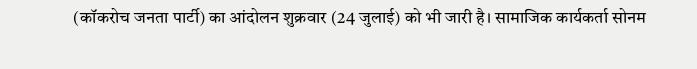(कॉकरोच जनता पार्टी) का आंदोलन शुक्रवार (24 जुलाई) को भी जारी है। सामाजिक कार्यकर्ता सोनम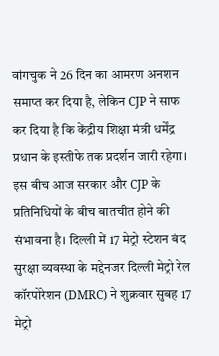वांगचुक ने 26 दिन का आमरण अनशन समाप्त कर दिया है, लेकिन CJP ने साफ कर दिया है कि केंद्रीय शिक्षा मंत्री धर्मेंद्र प्रधान के इस्तीफे तक प्रदर्शन जारी रहेगा। इस बीच आज सरकार और CJP के प्रतिनिधियों के बीच बातचीत होने की संभावना है। दिल्ली में 17 मेट्रो स्टेशन बंद सुरक्षा व्यवस्था के मद्देनजर दिल्ली मेट्रो रेल कॉरपोरेशन (DMRC) ने शुक्रवार सुबह 17 मेट्रो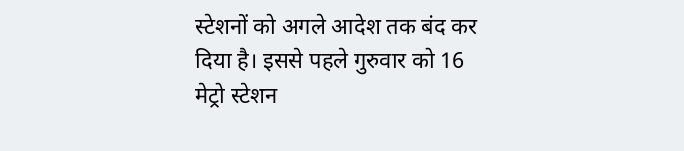स्टेशनों को अगले आदेश तक बंद कर दिया है। इससे पहले गुरुवार को 16 मेट्रो स्टेशन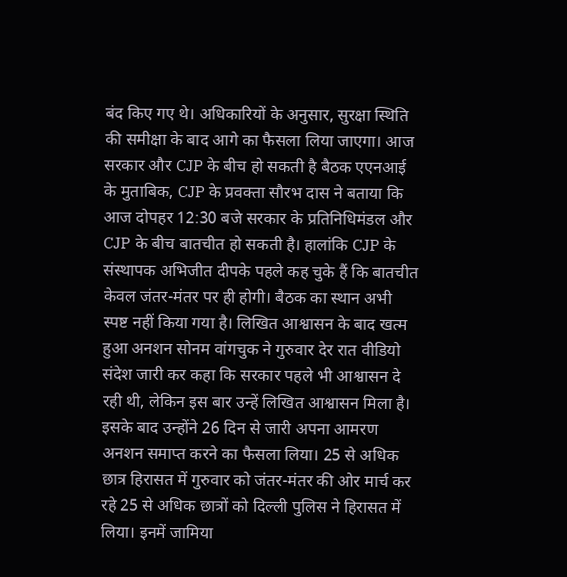बंद किए गए थे। अधिकारियों के अनुसार, सुरक्षा स्थिति की समीक्षा के बाद आगे का फैसला लिया जाएगा। आज सरकार और CJP के बीच हो सकती है बैठक एएनआई के मुताबिक, CJP के प्रवक्ता सौरभ दास ने बताया कि आज दोपहर 12:30 बजे सरकार के प्रतिनिधिमंडल और CJP के बीच बातचीत हो सकती है। हालांकि CJP के संस्थापक अभिजीत दीपके पहले कह चुके हैं कि बातचीत केवल जंतर-मंतर पर ही होगी। बैठक का स्थान अभी स्पष्ट नहीं किया गया है। लिखित आश्वासन के बाद खत्म हुआ अनशन सोनम वांगचुक ने गुरुवार देर रात वीडियो संदेश जारी कर कहा कि सरकार पहले भी आश्वासन दे रही थी, लेकिन इस बार उन्हें लिखित आश्वासन मिला है। इसके बाद उन्होंने 26 दिन से जारी अपना आमरण अनशन समाप्त करने का फैसला लिया। 25 से अधिक छात्र हिरासत में गुरुवार को जंतर-मंतर की ओर मार्च कर रहे 25 से अधिक छात्रों को दिल्ली पुलिस ने हिरासत में लिया। इनमें जामिया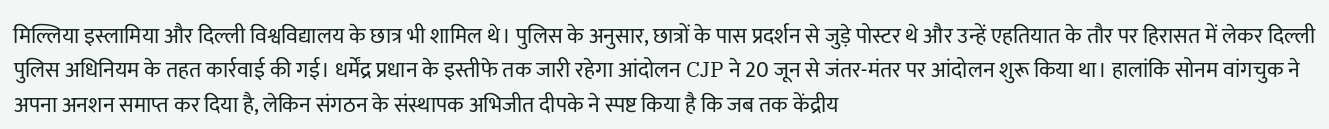मिल्लिया इस्लामिया और दिल्ली विश्वविद्यालय के छात्र भी शामिल थे। पुलिस के अनुसार, छात्रों के पास प्रदर्शन से जुड़े पोस्टर थे और उन्हें एहतियात के तौर पर हिरासत में लेकर दिल्ली पुलिस अधिनियम के तहत कार्रवाई की गई। धर्मेंद्र प्रधान के इस्तीफे तक जारी रहेगा आंदोलन CJP ने 20 जून से जंतर-मंतर पर आंदोलन शुरू किया था। हालांकि सोनम वांगचुक ने अपना अनशन समाप्त कर दिया है, लेकिन संगठन के संस्थापक अभिजीत दीपके ने स्पष्ट किया है कि जब तक केंद्रीय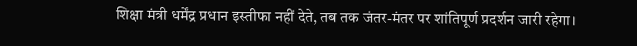शिक्षा मंत्री धर्मेंद्र प्रधान इस्तीफा नहीं देते, तब तक जंतर-मंतर पर शांतिपूर्ण प्रदर्शन जारी रहेगा।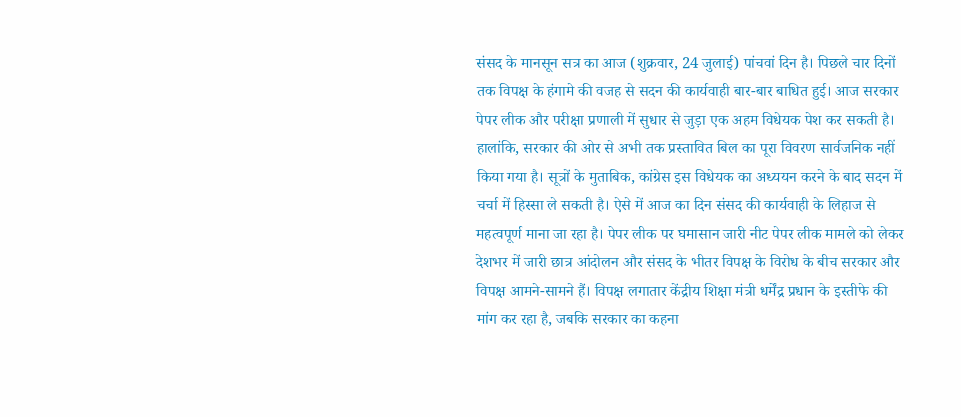संसद के मानसून सत्र का आज (शुक्रवार, 24 जुलाई) पांचवां दिन है। पिछले चार दिनों तक विपक्ष के हंगामे की वजह से सदन की कार्यवाही बार-बार बाधित हुई। आज सरकार पेपर लीक और परीक्षा प्रणाली में सुधार से जुड़ा एक अहम विधेयक पेश कर सकती है। हालांकि, सरकार की ओर से अभी तक प्रस्तावित बिल का पूरा विवरण सार्वजनिक नहीं किया गया है। सूत्रों के मुताबिक, कांग्रेस इस विधेयक का अध्ययन करने के बाद सदन में चर्चा में हिस्सा ले सकती है। ऐसे में आज का दिन संसद की कार्यवाही के लिहाज से महत्वपूर्ण माना जा रहा है। पेपर लीक पर घमासान जारी नीट पेपर लीक मामले को लेकर देशभर में जारी छात्र आंदोलन और संसद के भीतर विपक्ष के विरोध के बीच सरकार और विपक्ष आमने-सामने हैं। विपक्ष लगातार केंद्रीय शिक्षा मंत्री धर्मेंद्र प्रधान के इस्तीफे की मांग कर रहा है, जबकि सरकार का कहना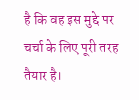है कि वह इस मुद्दे पर चर्चा के लिए पूरी तरह तैयार है।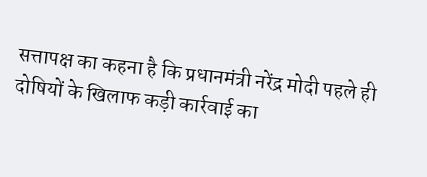सत्तापक्ष का कहना है कि प्रधानमंत्री नरेंद्र मोदी पहले ही दोषियों के खिलाफ कड़ी कार्रवाई का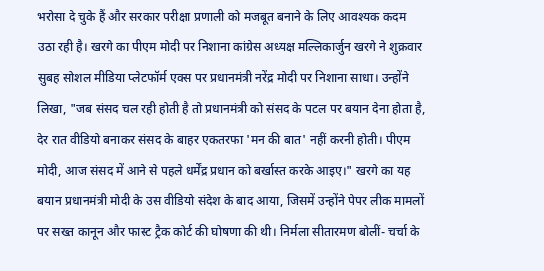भरोसा दे चुके हैं और सरकार परीक्षा प्रणाली को मजबूत बनाने के लिए आवश्यक कदम उठा रही है। खरगे का पीएम मोदी पर निशाना कांग्रेस अध्यक्ष मल्लिकार्जुन खरगे ने शुक्रवार सुबह सोशल मीडिया प्लेटफॉर्म एक्स पर प्रधानमंत्री नरेंद्र मोदी पर निशाना साधा। उन्होंने लिखा, "जब संसद चल रही होती है तो प्रधानमंत्री को संसद के पटल पर बयान देना होता है, देर रात वीडियो बनाकर संसद के बाहर एकतरफा 'मन की बात' नहीं करनी होती। पीएम मोदी, आज संसद में आने से पहले धर्मेंद्र प्रधान को बर्खास्त करके आइए।" खरगे का यह बयान प्रधानमंत्री मोदी के उस वीडियो संदेश के बाद आया, जिसमें उन्होंने पेपर लीक मामलों पर सख्त कानून और फास्ट ट्रैक कोर्ट की घोषणा की थी। निर्मला सीतारमण बोलीं- चर्चा के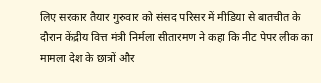लिए सरकार तैयार गुरुवार को संसद परिसर में मीडिया से बातचीत के दौरान केंद्रीय वित्त मंत्री निर्मला सीतारमण ने कहा कि नीट पेपर लीक का मामला देश के छात्रों और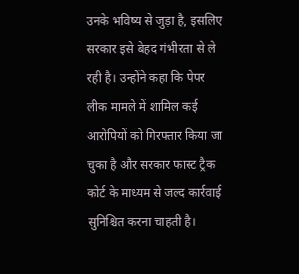उनके भविष्य से जुड़ा है, इसलिए सरकार इसे बेहद गंभीरता से ले रही है। उन्होंने कहा कि पेपर लीक मामले में शामिल कई आरोपियों को गिरफ्तार किया जा चुका है और सरकार फास्ट ट्रैक कोर्ट के माध्यम से जल्द कार्रवाई सुनिश्चित करना चाहती है।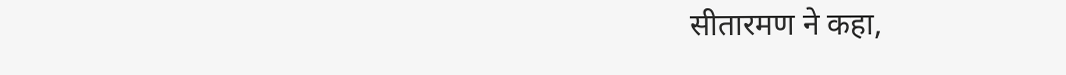सीतारमण ने कहा,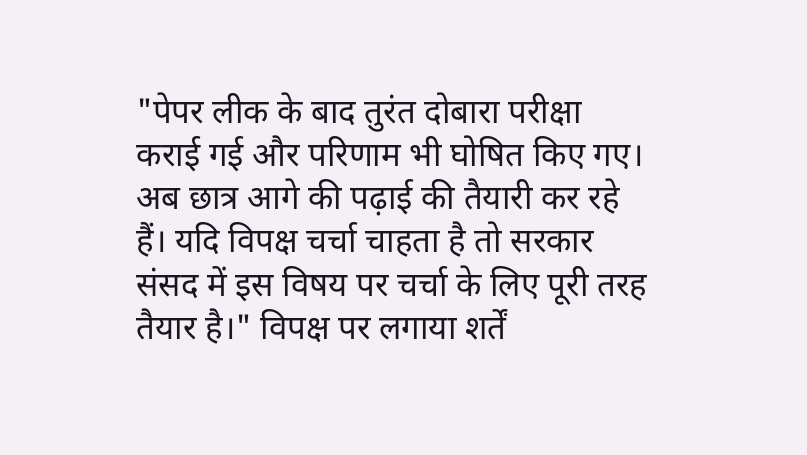"पेपर लीक के बाद तुरंत दोबारा परीक्षा कराई गई और परिणाम भी घोषित किए गए। अब छात्र आगे की पढ़ाई की तैयारी कर रहे हैं। यदि विपक्ष चर्चा चाहता है तो सरकार संसद में इस विषय पर चर्चा के लिए पूरी तरह तैयार है।" विपक्ष पर लगाया शर्तें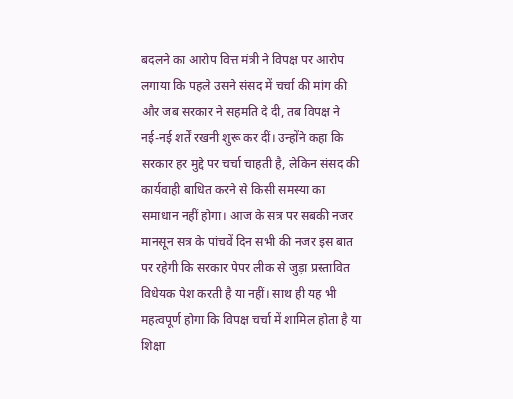बदलने का आरोप वित्त मंत्री ने विपक्ष पर आरोप लगाया कि पहले उसने संसद में चर्चा की मांग की और जब सरकार ने सहमति दे दी, तब विपक्ष ने नई-नई शर्तें रखनी शुरू कर दीं। उन्होंने कहा कि सरकार हर मुद्दे पर चर्चा चाहती है, लेकिन संसद की कार्यवाही बाधित करने से किसी समस्या का समाधान नहीं होगा। आज के सत्र पर सबकी नजर मानसून सत्र के पांचवें दिन सभी की नजर इस बात पर रहेगी कि सरकार पेपर लीक से जुड़ा प्रस्तावित विधेयक पेश करती है या नहीं। साथ ही यह भी महत्वपूर्ण होगा कि विपक्ष चर्चा में शामिल होता है या शिक्षा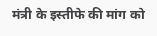मंत्री के इस्तीफे की मांग को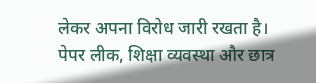लेकर अपना विरोध जारी रखता है। पेपर लीक, शिक्षा व्यवस्था और छात्र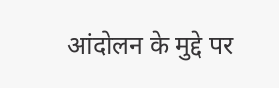आंदोलन के मुद्दे पर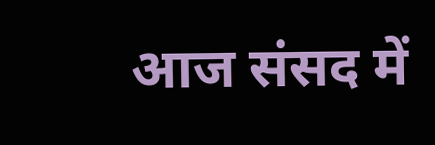आज संसद में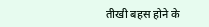तीखी बहस होने के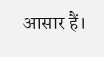आसार हैं।